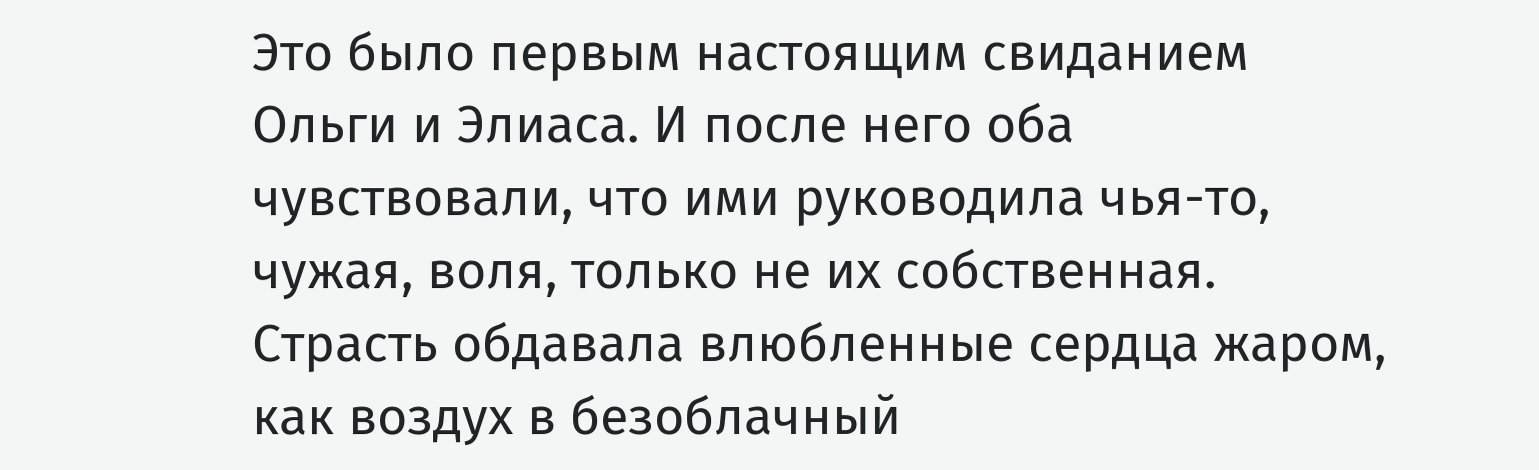Это было первым настоящим свиданием Ольги и Элиаса. И после него оба чувствовали, что ими руководила чья-то, чужая, воля, только не их собственная. Страсть обдавала влюбленные сердца жаром, как воздух в безоблачный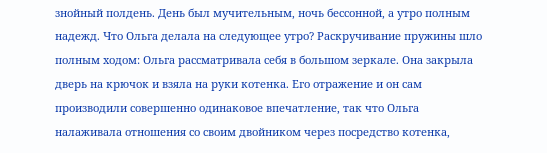знойный полдень. День был мучительным, ночь бессонной, а утро полным надежд. Что Ольга делала на следующее утро? Раскручивание пружины шло полным ходом: Ольга рассматривала себя в большом зеркале. Она закрыла дверь на крючок и взяла на руки котенка. Его отражение и он сам производили совершенно одинаковое впечатление, так что Ольга налаживала отношения со своим двойником через посредство котенка,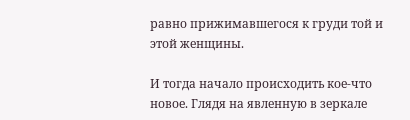равно прижимавшегося к груди той и этой женщины.

И тогда начало происходить кое-что новое. Глядя на явленную в зеркале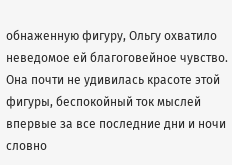обнаженную фигуру, Ольгу охватило неведомое ей благоговейное чувство. Она почти не удивилась красоте этой фигуры, беспокойный ток мыслей впервые за все последние дни и ночи словно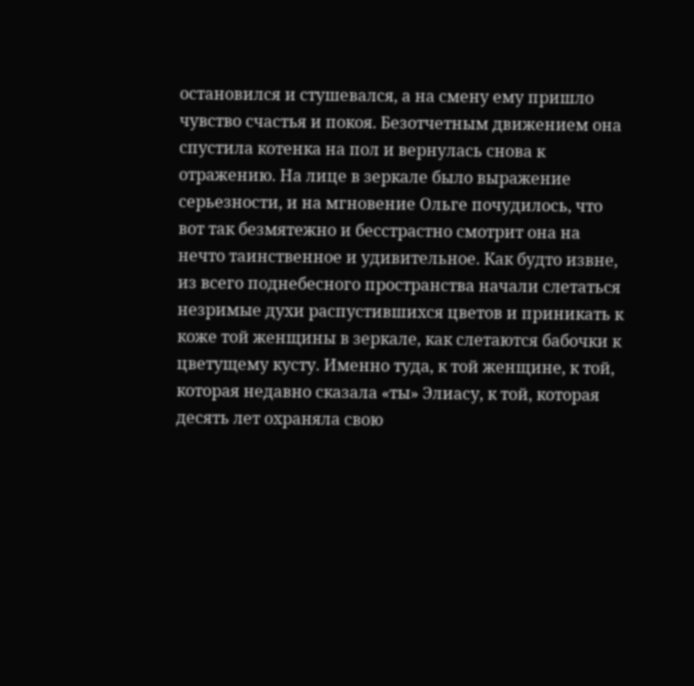остановился и стушевался, а на смену ему пришло чувство счастья и покоя. Безотчетным движением она спустила котенка на пол и вернулась снова к отражению. На лице в зеркале было выражение серьезности, и на мгновение Ольге почудилось, что вот так безмятежно и бесстрастно смотрит она на нечто таинственное и удивительное. Как будто извне, из всего поднебесного пространства начали слетаться незримые духи распустившихся цветов и приникать к коже той женщины в зеркале, как слетаются бабочки к цветущему кусту. Именно туда, к той женщине, к той, которая недавно сказала «ты» Элиасу, к той, которая десять лет охраняла свою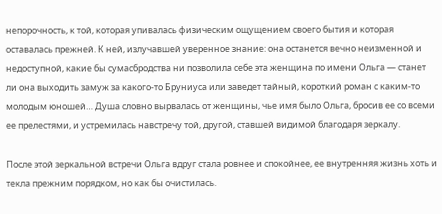непорочность, к той, которая упивалась физическим ощущением своего бытия и которая оставалась прежней. К ней, излучавшей уверенное знание: она останется вечно неизменной и недоступной, какие бы сумасбродства ни позволила себе эта женщина по имени Ольга — станет ли она выходить замуж за какого-то Бруниуса или заведет тайный, короткий роман с каким-то молодым юношей… Душа словно вырвалась от женщины, чье имя было Ольга, бросив ее со всеми ее прелестями, и устремилась навстречу той, другой, ставшей видимой благодаря зеркалу.

После этой зеркальной встречи Ольга вдруг стала ровнее и спокойнее, ее внутренняя жизнь хоть и текла прежним порядком, но как бы очистилась.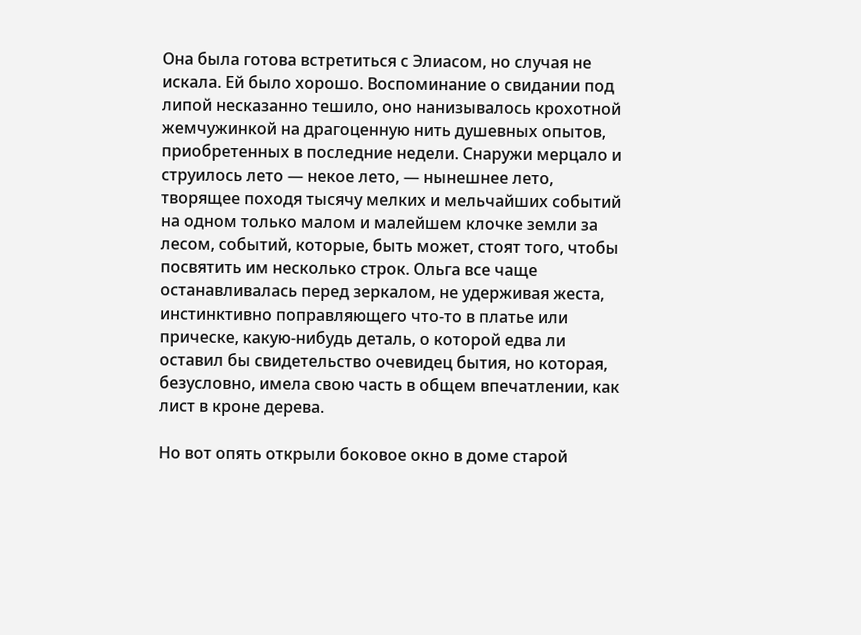Она была готова встретиться с Элиасом, но случая не искала. Ей было хорошо. Воспоминание о свидании под липой несказанно тешило, оно нанизывалось крохотной жемчужинкой на драгоценную нить душевных опытов, приобретенных в последние недели. Снаружи мерцало и струилось лето — некое лето, — нынешнее лето, творящее походя тысячу мелких и мельчайших событий на одном только малом и малейшем клочке земли за лесом, событий, которые, быть может, стоят того, чтобы посвятить им несколько строк. Ольга все чаще останавливалась перед зеркалом, не удерживая жеста, инстинктивно поправляющего что-то в платье или прическе, какую-нибудь деталь, о которой едва ли оставил бы свидетельство очевидец бытия, но которая, безусловно, имела свою часть в общем впечатлении, как лист в кроне дерева.

Но вот опять открыли боковое окно в доме старой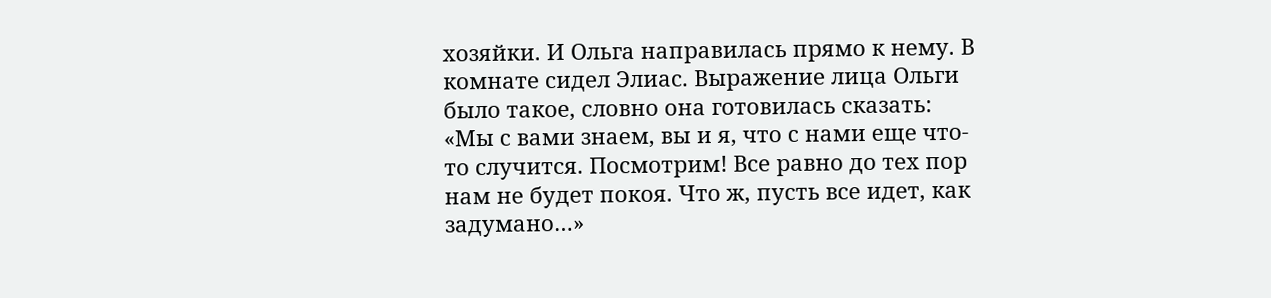хозяйки. И Ольга направилась прямо к нему. В комнате сидел Элиас. Выражение лица Ольги было такое, словно она готовилась сказать: «Мы с вами знаем, вы и я, что с нами еще что-то случится. Посмотрим! Все равно до тех пор нам не будет покоя. Что ж, пусть все идет, как задумано…»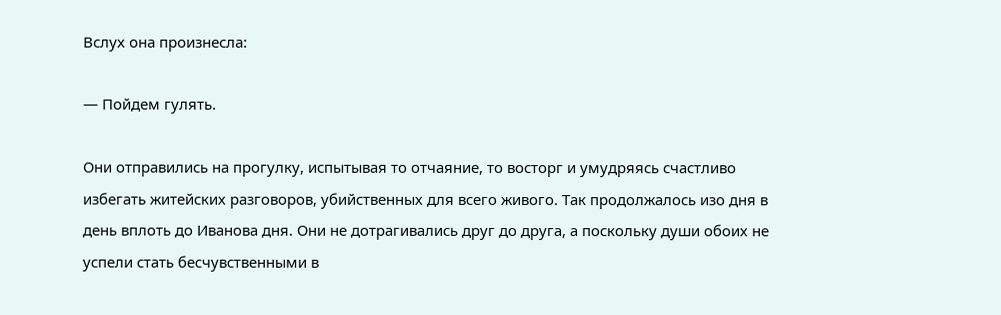Вслух она произнесла:

— Пойдем гулять.

Они отправились на прогулку, испытывая то отчаяние, то восторг и умудряясь счастливо избегать житейских разговоров, убийственных для всего живого. Так продолжалось изо дня в день вплоть до Иванова дня. Они не дотрагивались друг до друга, а поскольку души обоих не успели стать бесчувственными в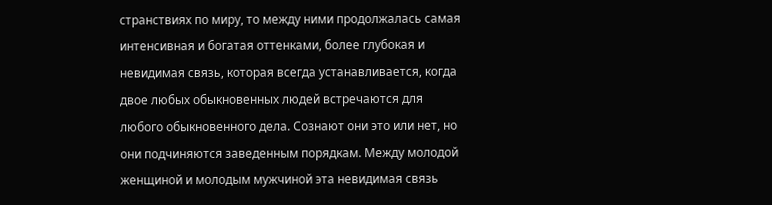странствиях по миру, то между ними продолжалась самая интенсивная и богатая оттенками, более глубокая и невидимая связь, которая всегда устанавливается, когда двое любых обыкновенных людей встречаются для любого обыкновенного дела. Сознают они это или нет, но они подчиняются заведенным порядкам. Между молодой женщиной и молодым мужчиной эта невидимая связь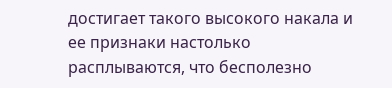достигает такого высокого накала и ее признаки настолько расплываются, что бесполезно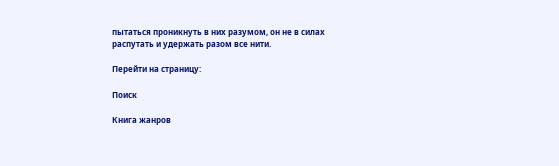пытаться проникнуть в них разумом, он не в силах распутать и удержать разом все нити.

Перейти на страницу:

Поиск

Книга жанров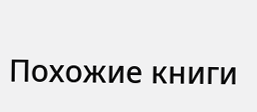Похожие книги